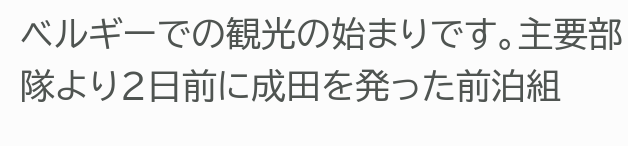ベルギーでの観光の始まりです。主要部隊より2日前に成田を発った前泊組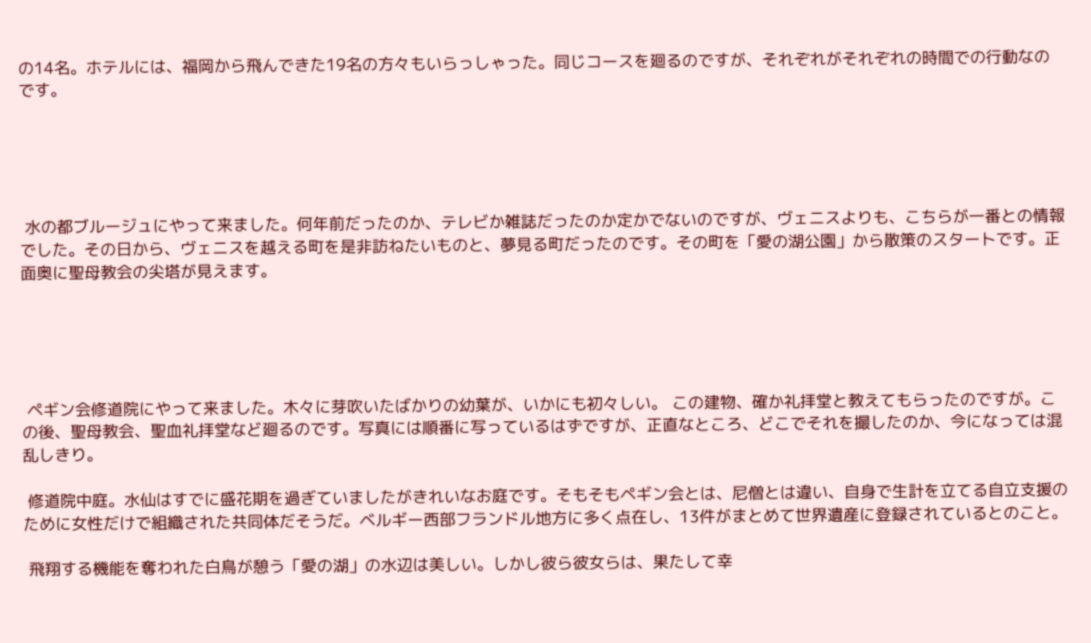の14名。ホテルには、福岡から飛んできた19名の方々もいらっしゃった。同じコースを廻るのですが、それぞれがそれぞれの時間での行動なのです。





 水の都ブルージュにやって来ました。何年前だったのか、テレビか雑誌だったのか定かでないのですが、ヴェニスよりも、こちらが一番との情報でした。その日から、ヴェニスを越える町を是非訪ねたいものと、夢見る町だったのです。その町を「愛の湖公園」から散策のスタートです。正面奥に聖母教会の尖塔が見えます。





 ペギン会修道院にやって来ました。木々に芽吹いたばかりの幼葉が、いかにも初々しい。 この建物、確か礼拝堂と教えてもらったのですが。この後、聖母教会、聖血礼拝堂など廻るのです。写真には順番に写っているはずですが、正直なところ、どこでそれを撮したのか、今になっては混乱しきり。

 修道院中庭。水仙はすでに盛花期を過ぎていましたがきれいなお庭です。そもそもペギン会とは、尼僧とは違い、自身で生計を立てる自立支援のために女性だけで組織された共同体だそうだ。ベルギー西部フランドル地方に多く点在し、13件がまとめて世界遺産に登録されているとのこと。

 飛翔する機能を奪われた白鳥が憩う「愛の湖」の水辺は美しい。しかし彼ら彼女らは、果たして幸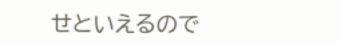せといえるので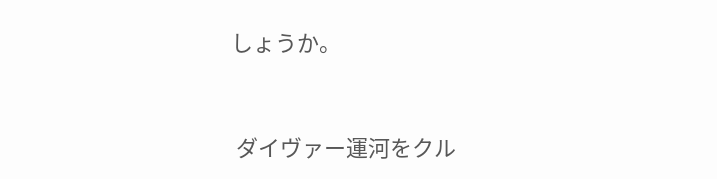しょうか。



 ダイヴァー運河をクル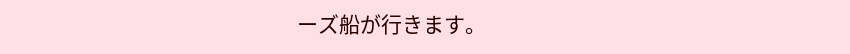ーズ船が行きます。